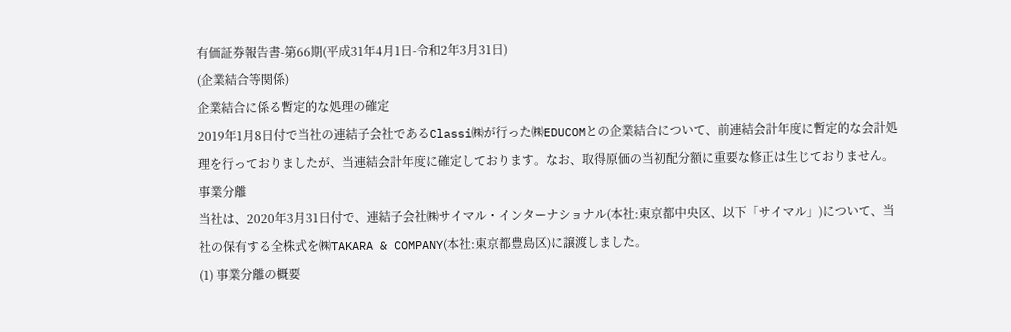有価証券報告書-第66期(平成31年4月1日-令和2年3月31日)
(企業結合等関係)
企業結合に係る暫定的な処理の確定
2019年1月8日付で当社の連結子会社であるClassi㈱が行った㈱EDUCOMとの企業結合について、前連結会計年度に暫定的な会計処理を行っておりましたが、当連結会計年度に確定しております。なお、取得原価の当初配分額に重要な修正は生じておりません。
事業分離
当社は、2020年3月31日付で、連結子会社㈱サイマル・インターナショナル(本社:東京都中央区、以下「サイマル」)について、当社の保有する全株式を㈱TAKARA & COMPANY(本社:東京都豊島区)に譲渡しました。
(1) 事業分離の概要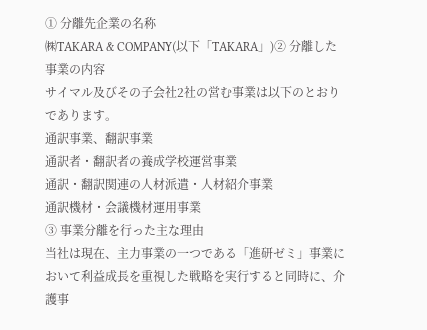① 分離先企業の名称
㈱TAKARA & COMPANY(以下「TAKARA」)② 分離した事業の内容
サイマル及びその子会社2社の営む事業は以下のとおりであります。
通訳事業、翻訳事業
通訳者・翻訳者の養成学校運営事業
通訳・翻訳関連の人材派遣・人材紹介事業
通訳機材・会議機材運用事業
③ 事業分離を行った主な理由
当社は現在、主力事業の一つである「進研ゼミ」事業において利益成長を重視した戦略を実行すると同時に、介護事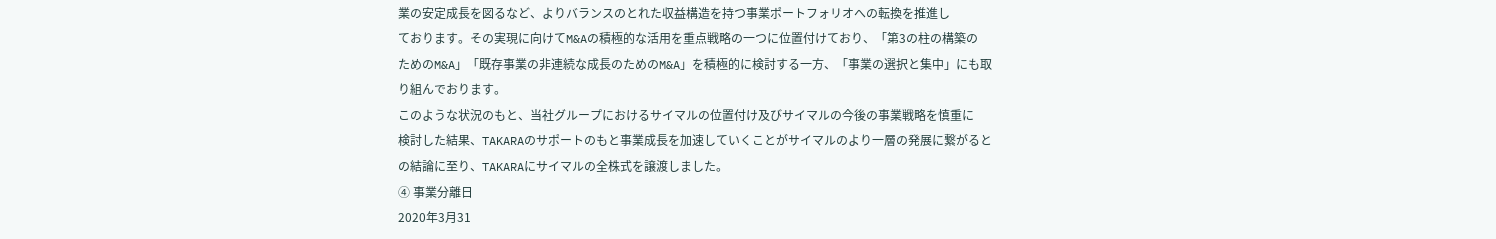業の安定成長を図るなど、よりバランスのとれた収益構造を持つ事業ポートフォリオへの転換を推進し
ております。その実現に向けてM&Aの積極的な活用を重点戦略の一つに位置付けており、「第3の柱の構築の
ためのM&A」「既存事業の非連続な成長のためのM&A」を積極的に検討する一方、「事業の選択と集中」にも取
り組んでおります。
このような状況のもと、当社グループにおけるサイマルの位置付け及びサイマルの今後の事業戦略を慎重に
検討した結果、TAKARAのサポートのもと事業成長を加速していくことがサイマルのより一層の発展に繋がると
の結論に至り、TAKARAにサイマルの全株式を譲渡しました。
④ 事業分離日
2020年3月31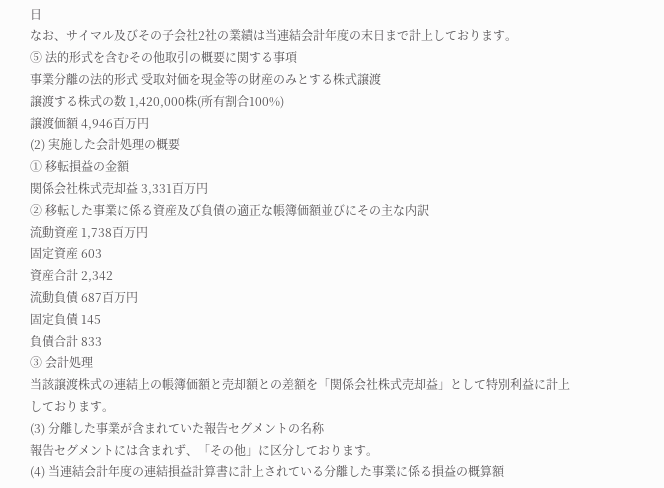日
なお、サイマル及びその子会社2社の業績は当連結会計年度の末日まで計上しております。
⑤ 法的形式を含むその他取引の概要に関する事項
事業分離の法的形式 受取対価を現金等の財産のみとする株式譲渡
譲渡する株式の数 1,420,000株(所有割合100%)
譲渡価額 4,946百万円
(2) 実施した会計処理の概要
① 移転損益の金額
関係会社株式売却益 3,331百万円
② 移転した事業に係る資産及び負債の適正な帳簿価額並びにその主な内訳
流動資産 1,738百万円
固定資産 603
資産合計 2,342
流動負債 687百万円
固定負債 145
負債合計 833
③ 会計処理
当該譲渡株式の連結上の帳簿価額と売却額との差額を「関係会社株式売却益」として特別利益に計上
しております。
(3) 分離した事業が含まれていた報告セグメントの名称
報告セグメントには含まれず、「その他」に区分しております。
(4) 当連結会計年度の連結損益計算書に計上されている分離した事業に係る損益の概算額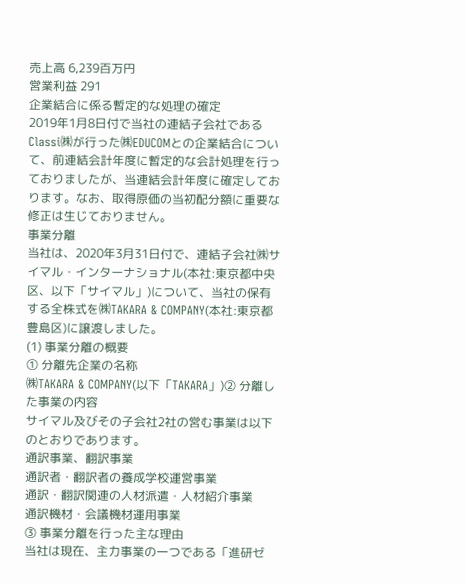売上高 6,239百万円
営業利益 291
企業結合に係る暫定的な処理の確定
2019年1月8日付で当社の連結子会社であるClassi㈱が行った㈱EDUCOMとの企業結合について、前連結会計年度に暫定的な会計処理を行っておりましたが、当連結会計年度に確定しております。なお、取得原価の当初配分額に重要な修正は生じておりません。
事業分離
当社は、2020年3月31日付で、連結子会社㈱サイマル・インターナショナル(本社:東京都中央区、以下「サイマル」)について、当社の保有する全株式を㈱TAKARA & COMPANY(本社:東京都豊島区)に譲渡しました。
(1) 事業分離の概要
① 分離先企業の名称
㈱TAKARA & COMPANY(以下「TAKARA」)② 分離した事業の内容
サイマル及びその子会社2社の営む事業は以下のとおりであります。
通訳事業、翻訳事業
通訳者・翻訳者の養成学校運営事業
通訳・翻訳関連の人材派遣・人材紹介事業
通訳機材・会議機材運用事業
③ 事業分離を行った主な理由
当社は現在、主力事業の一つである「進研ゼ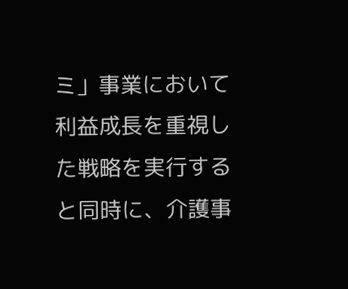ミ」事業において利益成長を重視した戦略を実行すると同時に、介護事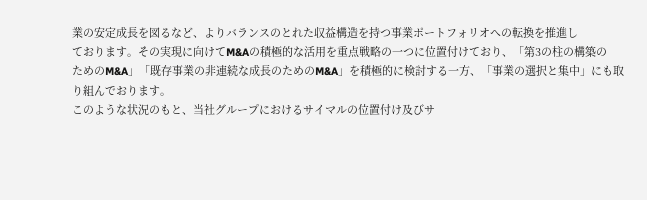業の安定成長を図るなど、よりバランスのとれた収益構造を持つ事業ポートフォリオへの転換を推進し
ております。その実現に向けてM&Aの積極的な活用を重点戦略の一つに位置付けており、「第3の柱の構築の
ためのM&A」「既存事業の非連続な成長のためのM&A」を積極的に検討する一方、「事業の選択と集中」にも取
り組んでおります。
このような状況のもと、当社グループにおけるサイマルの位置付け及びサ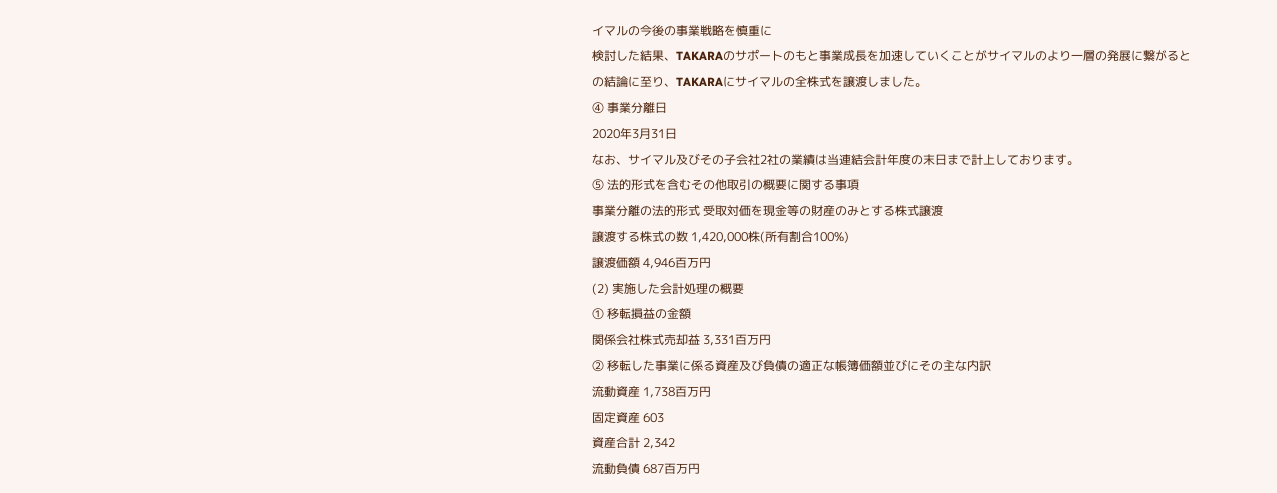イマルの今後の事業戦略を慎重に
検討した結果、TAKARAのサポートのもと事業成長を加速していくことがサイマルのより一層の発展に繋がると
の結論に至り、TAKARAにサイマルの全株式を譲渡しました。
④ 事業分離日
2020年3月31日
なお、サイマル及びその子会社2社の業績は当連結会計年度の末日まで計上しております。
⑤ 法的形式を含むその他取引の概要に関する事項
事業分離の法的形式 受取対価を現金等の財産のみとする株式譲渡
譲渡する株式の数 1,420,000株(所有割合100%)
譲渡価額 4,946百万円
(2) 実施した会計処理の概要
① 移転損益の金額
関係会社株式売却益 3,331百万円
② 移転した事業に係る資産及び負債の適正な帳簿価額並びにその主な内訳
流動資産 1,738百万円
固定資産 603
資産合計 2,342
流動負債 687百万円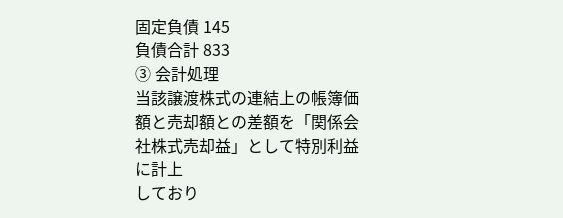固定負債 145
負債合計 833
③ 会計処理
当該譲渡株式の連結上の帳簿価額と売却額との差額を「関係会社株式売却益」として特別利益に計上
しており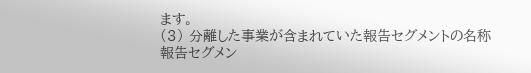ます。
(3) 分離した事業が含まれていた報告セグメントの名称
報告セグメン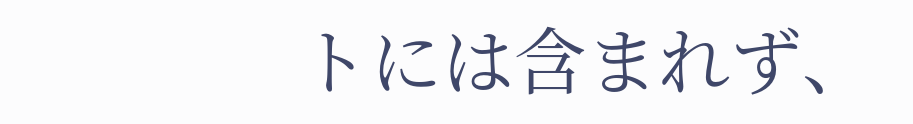トには含まれず、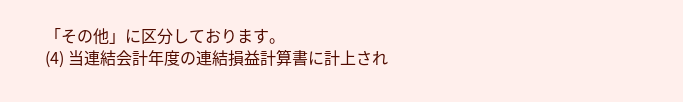「その他」に区分しております。
(4) 当連結会計年度の連結損益計算書に計上され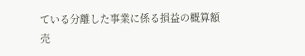ている分離した事業に係る損益の概算額
売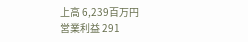上高 6,239百万円
営業利益 291